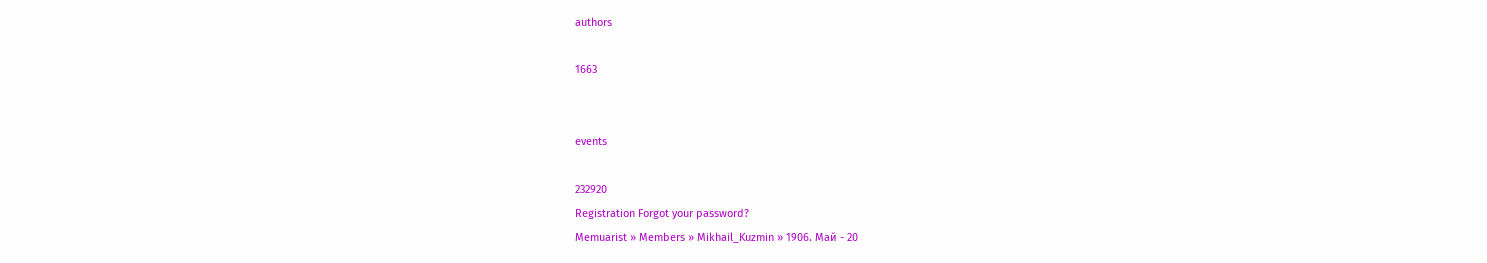authors

1663


events

232920
Registration Forgot your password?
Memuarist » Members » Mikhail_Kuzmin » 1906. Май - 20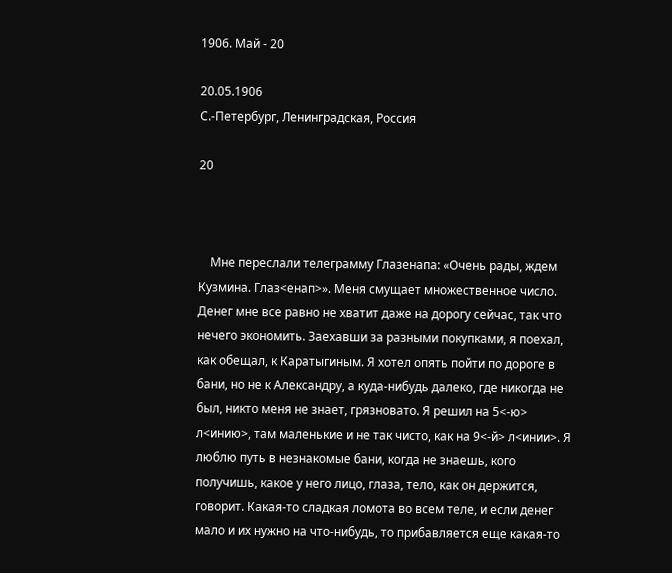1906. Май - 20

20.05.1906
С.-Петербург, Ленинградская, Россия

20



    Мне переслали телеграмму Глазенапа: «Очень рады, ждем Кузмина. Глаз<енап>». Меня смущает множественное число. Денег мне все равно не хватит даже на дорогу сейчас, так что нечего экономить. Заехавши за разными покупками, я поехал, как обещал, к Каратыгиным. Я хотел опять пойти по дороге в бани, но не к Александру, а куда-нибудь далеко, где никогда не был, никто меня не знает, грязновато. Я решил на 5<-ю> л<инию>, там маленькие и не так чисто, как на 9<-й> л<инии>. Я люблю путь в незнакомые бани, когда не знаешь, кого получишь, какое у него лицо, глаза, тело, как он держится, говорит. Какая-то сладкая ломота во всем теле, и если денег мало и их нужно на что-нибудь, то прибавляется еще какая-то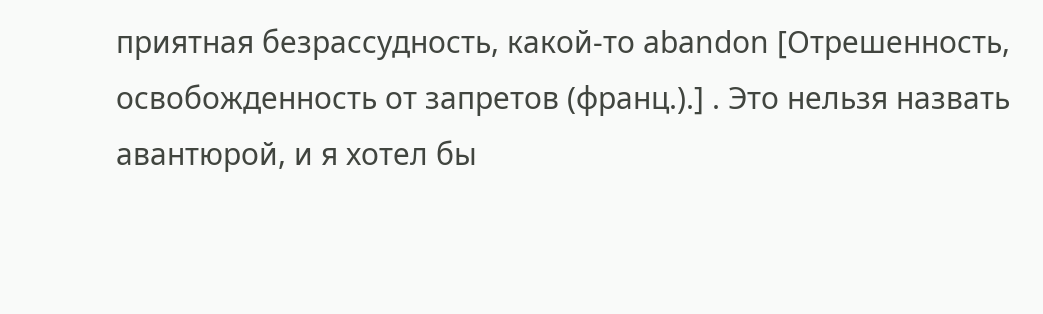приятная безрассудность, какой-то abandon [Отрешенность, освобожденность от запретов (франц.).] . Это нельзя назвать авантюрой, и я хотел бы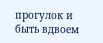прогулок и быть вдвоем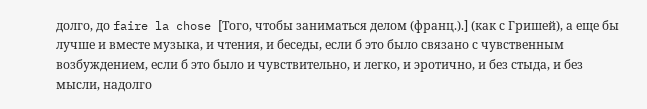долго, до faire la chose [Того, чтобы заниматься делом (франц.).] (как с Гришей), а еще бы лучше и вместе музыка, и чтения, и беседы, если б это было связано с чувственным возбуждением, если б это было и чувствительно, и легко, и эротично, и без стыда, и без мысли, надолго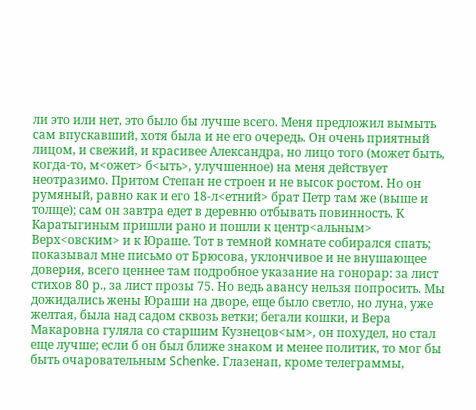ли это или нет, это было бы лучше всего. Меня предложил вымыть сам впускавший, хотя была и не его очередь. Он очень приятный лицом, и свежий, и красивее Александра, но лицо того (может быть, когда-то, м<ожет> б<ыть>, улучшенное) на меня действует неотразимо. Притом Степан не строен и не высок ростом. Но он румяный, равно как и его 18-л<етний> брат Петр там же (выше и толще); сам он завтра едет в деревню отбывать повинность. К Каратыгиным пришли рано и пошли к центр<альным> Верх<овским> и к Юраше. Тот в темной комнате собирался спать; показывал мне письмо от Брюсова, уклончивое и не внушающее доверия, всего ценнее там подробное указание на гонорар: за лист стихов 80 р., за лист прозы 75. Но ведь авансу нельзя попросить. Мы дожидались жены Юраши на дворе, еще было светло, но луна, уже желтая, была над садом сквозь ветки; бегали кошки, и Вера Макаровна гуляла со старшим Кузнецов<ым>, он похудел, но стал еще лучше; если б он был ближе знаком и менее политик, то мог бы быть очаровательным Schenke. Глазенап, кроме телеграммы,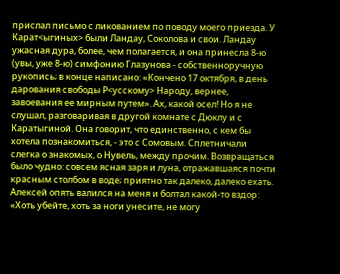прислал письмо с ликованием по поводу моего приезда. У Карат<ыгиных> были Ландау, Соколова и свои. Ландау ужасная дура, более, чем полагается, и она принесла 8-ю (увы, уже 8-ю) симфонию Глазунова - собственноручную рукопись; в конце написано: «Кончено 17 октября, в день дарования свободы Р<усскому> Народу, вернее, завоевания ее мирным путем». Ах, какой осел! Но я не слушал, разговаривая в другой комнате с Дюклу и с Каратыгиной. Она говорит, что единственно, с кем бы хотела познакомиться, - это с Сомовым. Сплетничали слегка о знакомых, о Нувель, между прочим. Возвращаться было чудно: совсем ясная заря и луна, отражавшаяся почти красным столбом в воде; приятно так далеко, далеко ехать. Алексей опять валился на меня и болтал какой-то вздор: «Хоть убейте, хоть за ноги унесите, не могу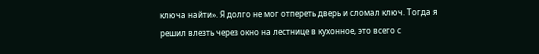ключа найти». Я долго не мог отпереть дверь и сломал ключ. Тогда я решил влезть через окно на лестнице в кухонное, это всего с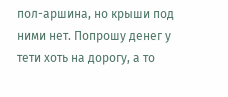пол-аршина, но крыши под ними нет. Попрошу денег у тети хоть на дорогу, а то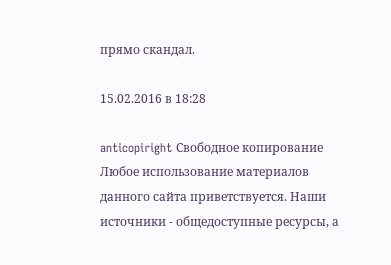прямо скандал.

15.02.2016 в 18:28

anticopiright Свободное копирование
Любое использование материалов данного сайта приветствуется. Наши источники - общедоступные ресурсы, а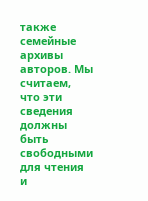также семейные архивы авторов. Мы считаем, что эти сведения должны быть свободными для чтения и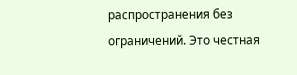распространения без ограничений. Это честная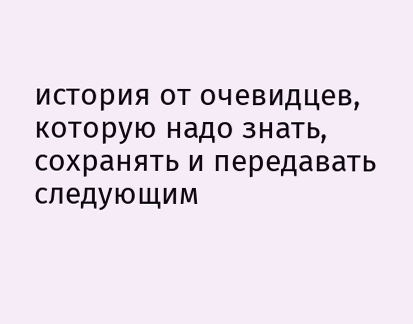история от очевидцев, которую надо знать, сохранять и передавать следующим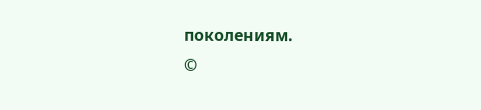поколениям.
©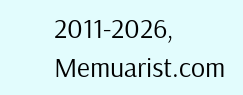2011-2026, Memuarist.com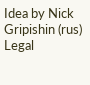Idea by Nick Gripishin (rus)
Legal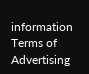information
Terms of Advertising